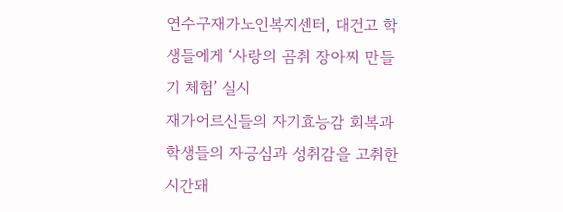연수구재가노인복지센터, 대건고 학생들에게 ‘사랑의 곰취 장아찌 만들기 체험’ 실시
재가어르신들의 자기효능감 회복과 학생들의 자긍심과 성취감을 고취한 시간돼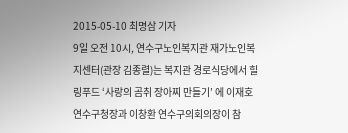2015-05-10 최명삼 기자
9일 오전 10시, 연수구노인복지관 재가노인복지센터(관장 김종렬)는 복지관 경로식당에서 힐링푸드 ‘사랑의 곰취 장아찌 만들기’ 에 이재호 연수구청장과 이창환 연수구의회의장이 참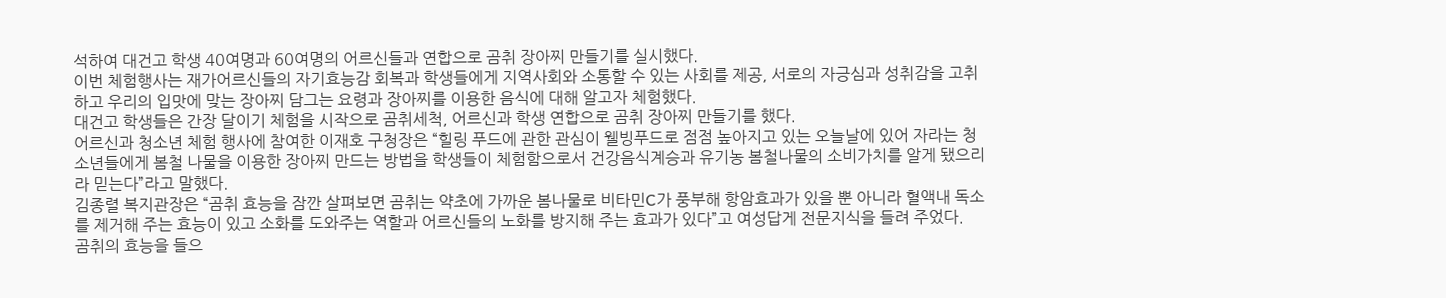석하여 대건고 학생 40여명과 60여명의 어르신들과 연합으로 곰취 장아찌 만들기를 실시했다.
이번 체험행사는 재가어르신들의 자기효능감 회복과 학생들에게 지역사회와 소통할 수 있는 사회를 제공, 서로의 자긍심과 성취감을 고취하고 우리의 입맛에 맞는 장아찌 담그는 요령과 장아찌를 이용한 음식에 대해 알고자 체험했다.
대건고 학생들은 간장 달이기 체험을 시작으로 곰취세척, 어르신과 학생 연합으로 곰취 장아찌 만들기를 했다.
어르신과 청소년 체험 행사에 참여한 이재호 구청장은 “힐링 푸드에 관한 관심이 웰빙푸드로 점점 높아지고 있는 오늘날에 있어 자라는 청소년들에게 봄철 나물을 이용한 장아찌 만드는 방법을 학생들이 체험함으로서 건강음식계승과 유기농 봄철나물의 소비가치를 알게 됐으리라 믿는다”라고 말했다.
김종렬 복지관장은 “곰취 효능을 잠깐 살펴보면 곰취는 약초에 가까운 봄나물로 비타민C가 풍부해 항암효과가 있을 뿐 아니라 혈액내 독소를 제거해 주는 효능이 있고 소화를 도와주는 역할과 어르신들의 노화를 방지해 주는 효과가 있다”고 여성답게 전문지식을 들려 주었다.
곰취의 효능을 들으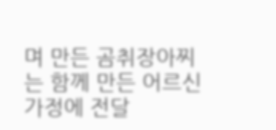며 만든 곰취장아찌는 함께 만든 어르신 가정에 전달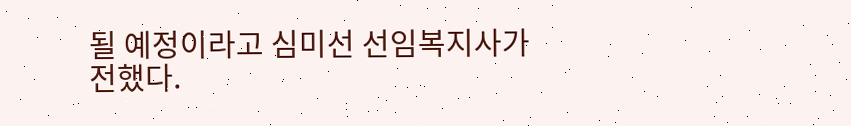될 예정이라고 심미선 선임복지사가 전했다.